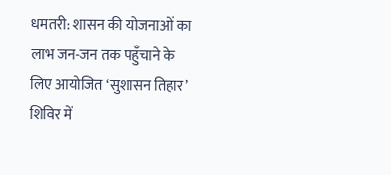धमतरी: शासन की योजनाओं का लाभ जन-जन तक पहुँचाने के लिए आयोजित ‘सुशासन तिहार’ शिविर में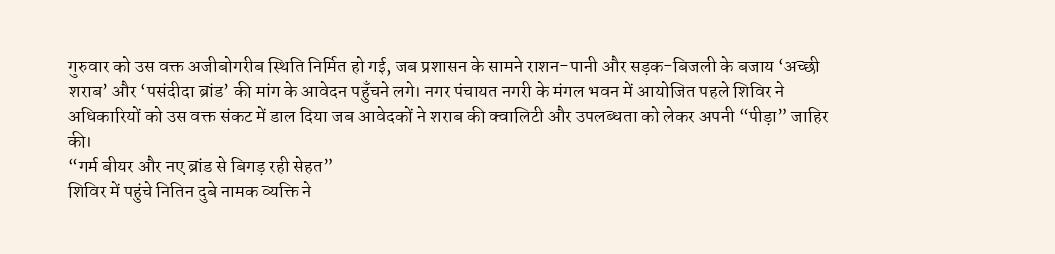गुरुवार को उस वक्त अजीबोगरीब स्थिति निर्मित हो गई, जब प्रशासन के सामने राशन-पानी और सड़क-बिजली के बजाय ‘अच्छी शराब’ और ‘पसंदीदा ब्रांड’ की मांग के आवेदन पहुँचने लगे। नगर पंचायत नगरी के मंगल भवन में आयोजित पहले शिविर ने अधिकारियों को उस वक्त संकट में डाल दिया जब आवेदकों ने शराब की क्वालिटी और उपलब्धता को लेकर अपनी “पीड़ा” जाहिर की।
“गर्म बीयर और नए ब्रांड से बिगड़ रही सेहत”
शिविर में पहुंचे नितिन दुबे नामक व्यक्ति ने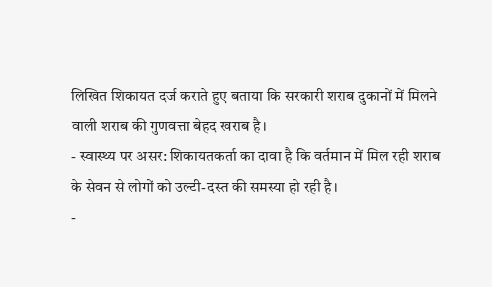लिखित शिकायत दर्ज कराते हुए बताया कि सरकारी शराब दुकानों में मिलने वाली शराब की गुणवत्ता बेहद खराब है।
- स्वास्थ्य पर असर: शिकायतकर्ता का दावा है कि वर्तमान में मिल रही शराब के सेवन से लोगों को उल्टी-दस्त की समस्या हो रही है।
-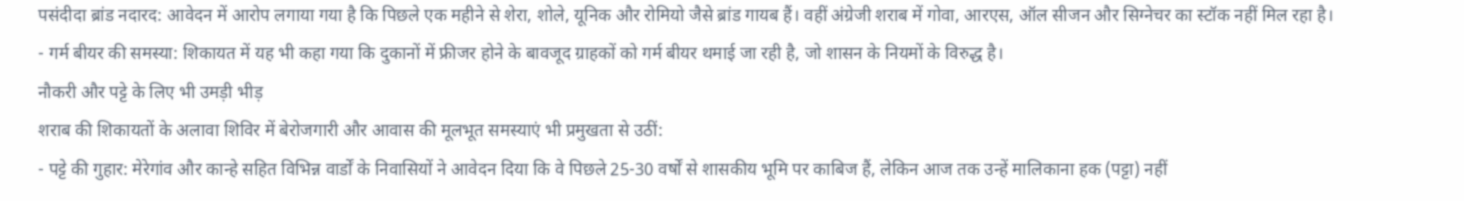पसंदीदा ब्रांड नदारद: आवेदन में आरोप लगाया गया है कि पिछले एक महीने से शेरा, शोले, यूनिक और रोमियो जैसे ब्रांड गायब हैं। वहीं अंग्रेजी शराब में गोवा, आरएस, ऑल सीजन और सिग्नेचर का स्टॉक नहीं मिल रहा है।
- गर्म बीयर की समस्या: शिकायत में यह भी कहा गया कि दुकानों में फ्रीजर होने के बावजूद ग्राहकों को गर्म बीयर थमाई जा रही है, जो शासन के नियमों के विरुद्ध है।
नौकरी और पट्टे के लिए भी उमड़ी भीड़
शराब की शिकायतों के अलावा शिविर में बेरोजगारी और आवास की मूलभूत समस्याएं भी प्रमुखता से उठीं:
- पट्टे की गुहार: मेरेगांव और कान्हे सहित विभिन्न वार्डों के निवासियों ने आवेदन दिया कि वे पिछले 25-30 वर्षों से शासकीय भूमि पर काबिज हैं, लेकिन आज तक उन्हें मालिकाना हक (पट्टा) नहीं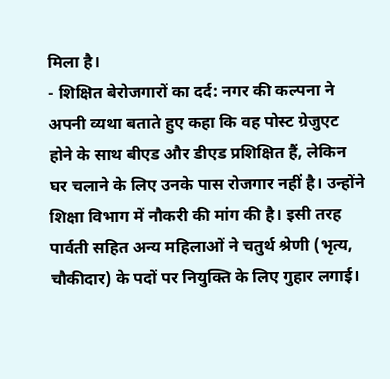मिला है।
- शिक्षित बेरोजगारों का दर्द: नगर की कल्पना ने अपनी व्यथा बताते हुए कहा कि वह पोस्ट ग्रेजुएट होने के साथ बीएड और डीएड प्रशिक्षित हैं, लेकिन घर चलाने के लिए उनके पास रोजगार नहीं है। उन्होंने शिक्षा विभाग में नौकरी की मांग की है। इसी तरह पार्वती सहित अन्य महिलाओं ने चतुर्थ श्रेणी (भृत्य, चौकीदार) के पदों पर नियुक्ति के लिए गुहार लगाई।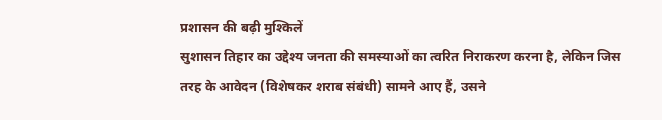प्रशासन की बढ़ी मुश्किलें
सुशासन तिहार का उद्देश्य जनता की समस्याओं का त्वरित निराकरण करना है, लेकिन जिस तरह के आवेदन (विशेषकर शराब संबंधी) सामने आए हैं, उसने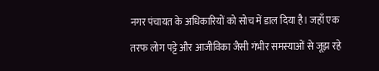नगर पंचायत के अधिकारियों को सोच में डाल दिया है। जहाँ एक तरफ लोग पट्टे और आजीविका जैसी गंभीर समस्याओं से जूझ रहे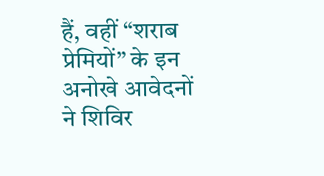हैं, वहीं “शराब प्रेमियों” के इन अनोखे आवेदनों ने शिविर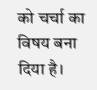को चर्चा का विषय बना दिया है।